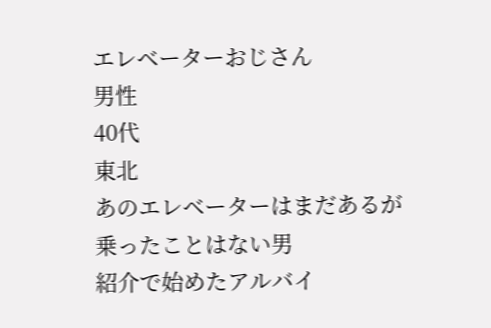エレベーターおじさん
男性
40代
東北
あのエレベーターはまだあるが乗ったことはない男
紹介で始めたアルバイ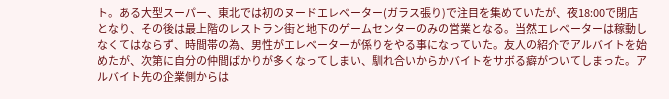ト。ある大型スーパー、東北では初のヌードエレベーター(ガラス張り)で注目を集めていたが、夜18:00で閉店となり、その後は最上階のレストラン街と地下のゲームセンターのみの営業となる。当然エレベーターは稼動しなくてはならず、時間帯の為、男性がエレベーターが係りをやる事になっていた。友人の紹介でアルバイトを始めたが、次第に自分の仲間ばかりが多くなってしまい、馴れ合いからかバイトをサボる癖がついてしまった。アルバイト先の企業側からは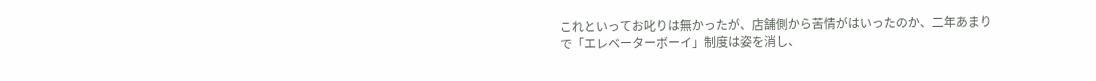これといってお叱りは無かったが、店舗側から苦情がはいったのか、二年あまりで「エレベーターボーイ」制度は姿を消し、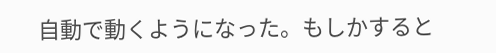自動で動くようになった。もしかすると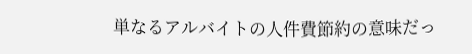単なるアルバイトの人件費節約の意味だっ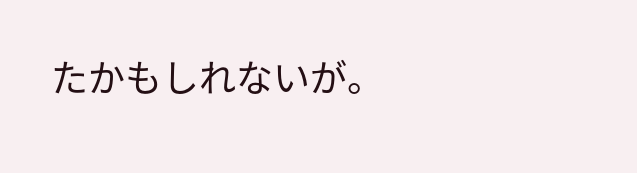たかもしれないが。